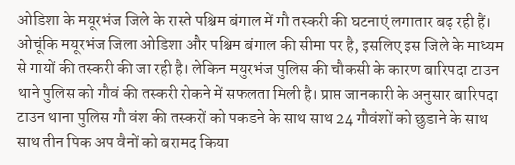ओडिशा के मयूरभंज जिले के रास्ते पश्चिम बंगाल में गौ तस्करी की घटनाएं लगातार बढ़ रही हैं। ओचूंकि मयूरभंज जिला ओडिशा और पश्चिम बंगाल की सीमा पर है, इसलिए इस जिले के माध्यम से गायों की तस्करी की जा रही है। लेकिन मयुरभंज पुलिस की चौकसी के कारण बारिपदा टाउन थाने पुलिस को गौवं की तस्करी रोकने में सफलता मिली है। प्राप्त जानकारी के अनुसार बारिपदा टाउन थाना पुलिस गौ वंश की तस्करों को पकडने के साथ साथ 24 गौवंशों को छुडाने के साथ साथ तीन पिक अप वैनों को बरामद किया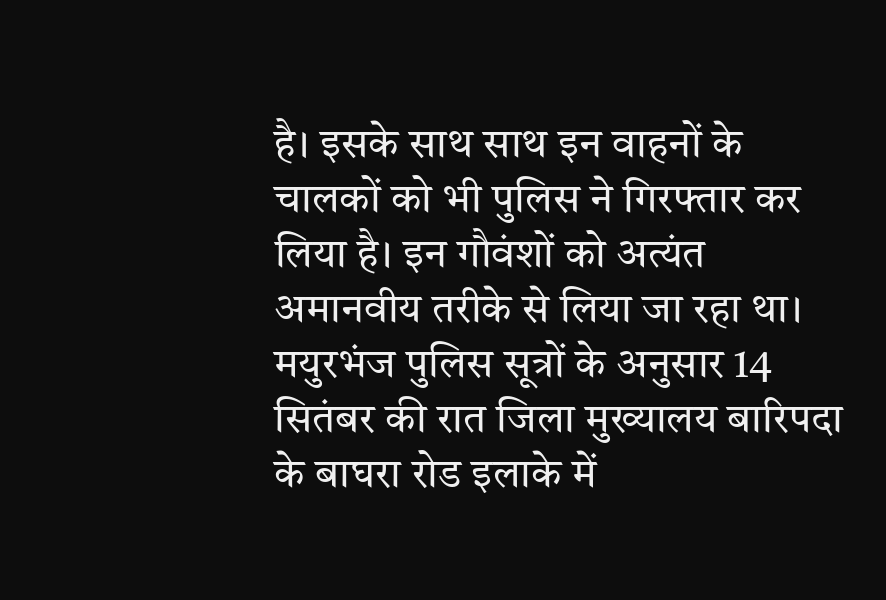है। इसके साथ साथ इन वाहनों के चालकों को भी पुलिस ने गिरफ्तार कर लिया है। इन गौवंशों को अत्यंत अमानवीय तरीके से लिया जा रहा था।
मयुरभंज पुलिस सूत्रों के अनुसार 14 सितंबर की रात जिला मुख्यालय बारिपदा के बाघरा रोड इलाके में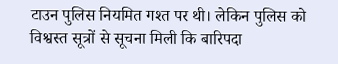टाउन पुलिस नियमित गश्त पर थी। लेकिन पुलिस को विश्वस्त सूत्रों से सूचना मिली कि बारिपदा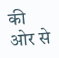की ओर से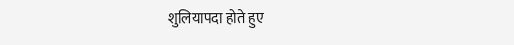शुलियापदा होते हुए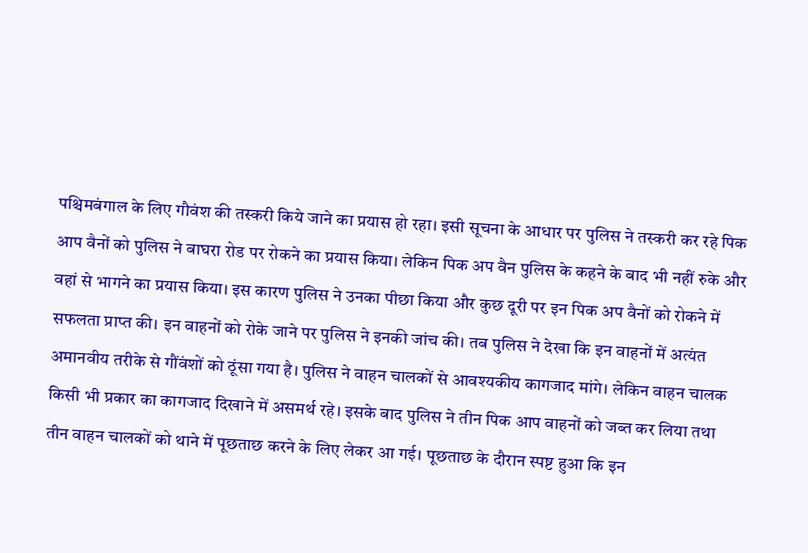पश्चिमबंगाल के लिए गौवंश की तस्करी किये जाने का प्रयास हो रहा। इसी सूचना के आधार पर पुलिस ने तस्करी कर रहे पिक आप वैनों को पुलिस ने बाघरा रोड पर रोकने का प्रयास किया। लेकिन पिक अप वैन पुलिस के कहने के बाद भी नहीं रुके और वहां से भागने का प्रयास किया। इस कारण पुलिस ने उनका पीछा किया और कुछ दूरी पर इन पिक अप वैनों को रोकने में सफलता प्राप्त की। इन वाहनों को रोके जाने पर पुलिस ने इनकी जांच की। तब पुलिस ने देखा कि इन वाहनों में अत्यंत अमानवीय तरीके से गौंवंशों को ठूंसा गया है। पुलिस ने वाहन चालकों से आवश्यकीय कागजाद मांगे। लेकिन वाहन चालक किसी भी प्रकार का कागजाद दिखाने में असमर्थ रहे। इसके बाद पुलिस ने तीन पिक आप वाहनों को जब्त कर लिया तथा तीन वाहन चालकों को थाने में पूछताछ करने के लिए लेकर आ गई। पूछताछ के दौरान स्पष्ट हुआ कि इन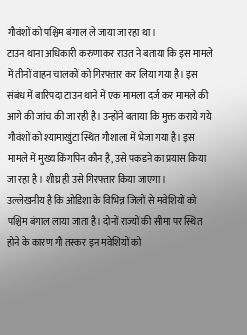गौवंशों को पश्चिम बंगाल ले जाया जा रहा था।
टाउन थाना अधिकारी करुणाकर राउत ने बताया कि इस मामले में तीनों वाहन चालकों को गिरफ्तार कर लिया गया है। इस संबंध में बारिपदा टाउन थाने में एक मामला दर्ज कर मामले की आगे की जांच की जा रही है। उन्होंने बताया कि मुक्त कराये गये गौवंशों को श्यामाखुंटा स्थित गौशाला में भेजा गया है। इस मामले में मुख्य किंगपिन कौन है, उसे पकडने का प्रयास किया जा रहा है । शीघ्र ही उसे गिरफ्तार किया जाएगा।
उल्लेखनीय है कि ओडिशा के विभिन्न जिलों से मवेशियों को पश्चिम बंगाल लाया जाता है। दोनों राज्यों की सीमा पर स्थित होने के कारण गौ तस्कर इन मवेशियों को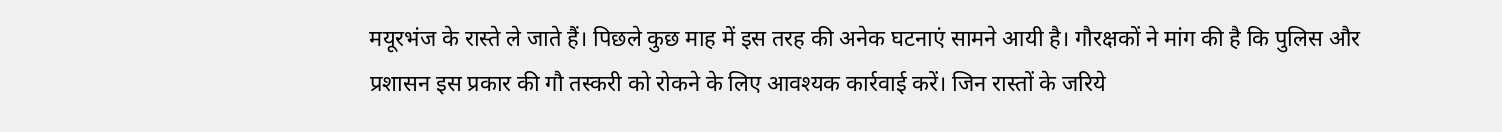मयूरभंज के रास्ते ले जाते हैं। पिछले कुछ माह में इस तरह की अनेक घटनाएं सामने आयी है। गौरक्षकों ने मांग की है कि पुलिस और प्रशासन इस प्रकार की गौ तस्करी को रोकने के लिए आवश्यक कार्रवाई करें। जिन रास्तों के जरिये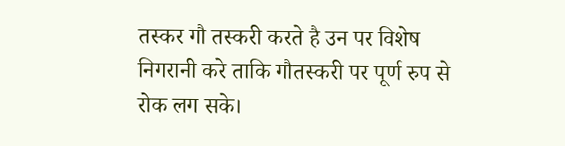तस्कर गौ तस्करी करते है उन पर विशेष निगरानी करे ताकि गौतस्करी पर पूर्ण रुप से रोक लग सके।